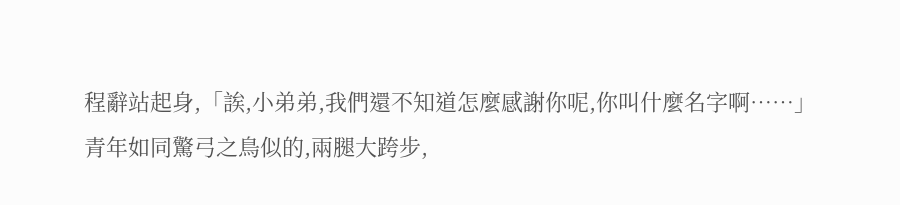程辭站起身,「誒,小弟弟,我們還不知道怎麼感謝你呢,你叫什麼名字啊……」
青年如同驚弓之鳥似的,兩腿大跨步,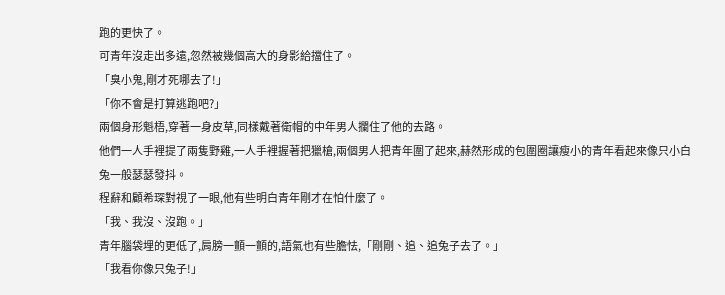跑的更快了。
可青年沒走出多遠,忽然被幾個高大的身影給擋住了。
「臭小鬼,剛才死哪去了!」
「你不會是打算逃跑吧?」
兩個身形魁梧,穿著一身皮草,同樣戴著衛帽的中年男人攔住了他的去路。
他們一人手裡提了兩隻野雞,一人手裡握著把獵槍,兩個男人把青年圍了起來,赫然形成的包圍圈讓瘦小的青年看起來像只小白兔一般瑟瑟發抖。
程辭和顧希琛對視了一眼,他有些明白青年剛才在怕什麼了。
「我、我沒、沒跑。」
青年腦袋埋的更低了,肩膀一顫一顫的,語氣也有些膽怯,「剛剛、追、追兔子去了。」
「我看你像只兔子!」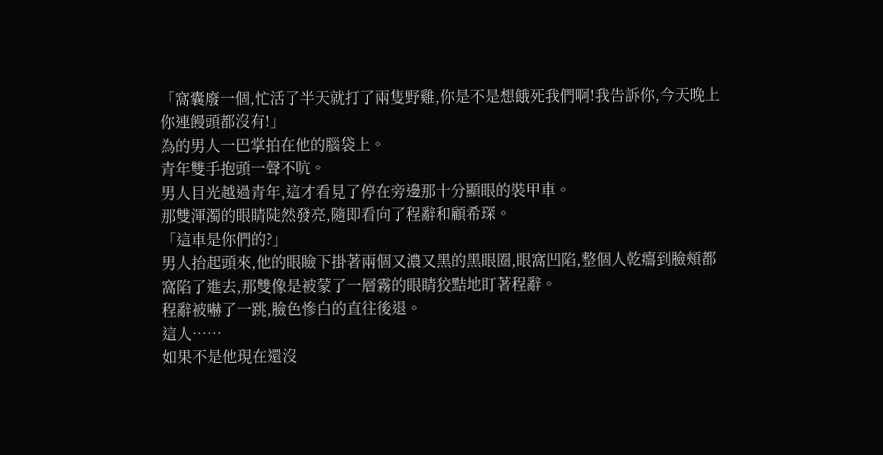「窩囊廢一個,忙活了半天就打了兩隻野雞,你是不是想餓死我們啊!我告訴你,今天晚上你連饅頭都沒有!」
為的男人一巴掌拍在他的腦袋上。
青年雙手抱頭一聲不吭。
男人目光越過青年,這才看見了停在旁邊那十分顯眼的裝甲車。
那雙渾濁的眼睛陡然發亮,隨即看向了程辭和顧希琛。
「這車是你們的?」
男人抬起頭來,他的眼瞼下掛著兩個又濃又黑的黑眼圈,眼窩凹陷,整個人乾癟到臉頰都窩陷了進去,那雙像是被蒙了一層霧的眼睛狡黠地盯著程辭。
程辭被嚇了一跳,臉色慘白的直往後退。
這人……
如果不是他現在還沒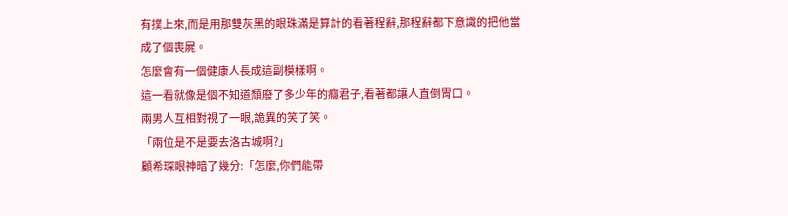有撲上來,而是用那雙灰黑的眼珠滿是算計的看著程辭,那程辭都下意識的把他當成了個喪屍。
怎麼會有一個健康人長成這副模樣啊。
這一看就像是個不知道頹廢了多少年的癮君子,看著都讓人直倒胃口。
兩男人互相對視了一眼,詭異的笑了笑。
「兩位是不是要去洛古城啊?」
顧希琛眼神暗了幾分:「怎麼,你們能帶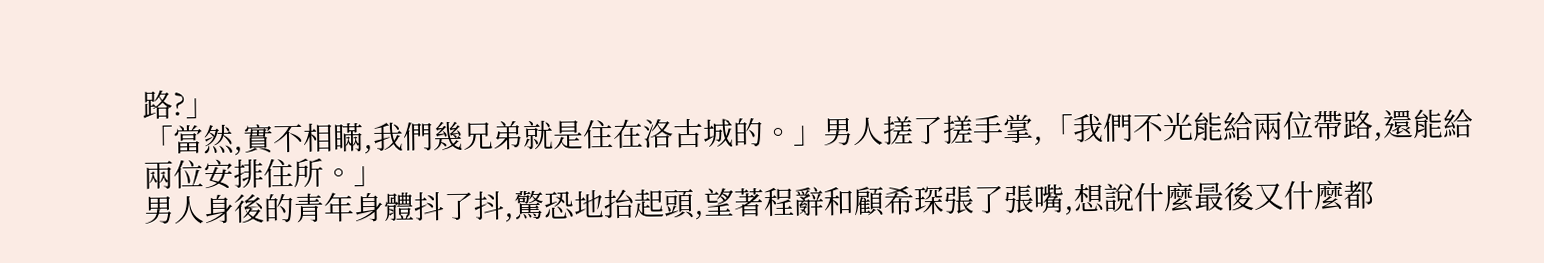路?」
「當然,實不相瞞,我們幾兄弟就是住在洛古城的。」男人搓了搓手掌,「我們不光能給兩位帶路,還能給兩位安排住所。」
男人身後的青年身體抖了抖,驚恐地抬起頭,望著程辭和顧希琛張了張嘴,想說什麼最後又什麼都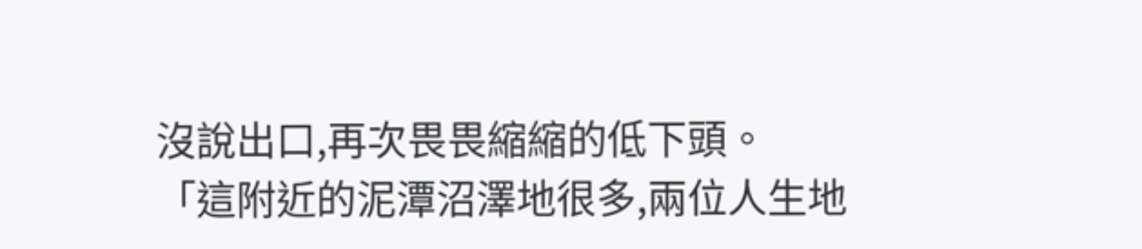沒說出口,再次畏畏縮縮的低下頭。
「這附近的泥潭沼澤地很多,兩位人生地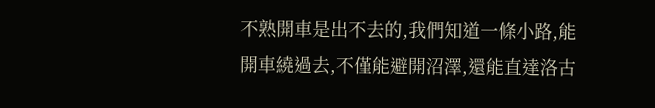不熟開車是出不去的,我們知道一條小路,能開車繞過去,不僅能避開沼澤,還能直達洛古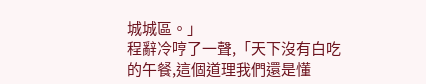城城區。」
程辭冷哼了一聲,「天下沒有白吃的午餐,這個道理我們還是懂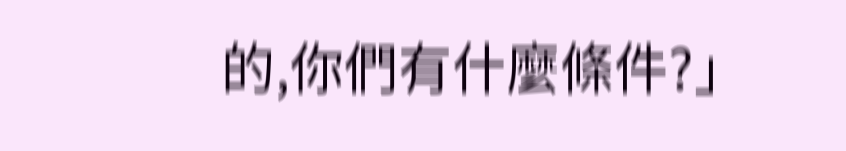的,你們有什麼條件?」